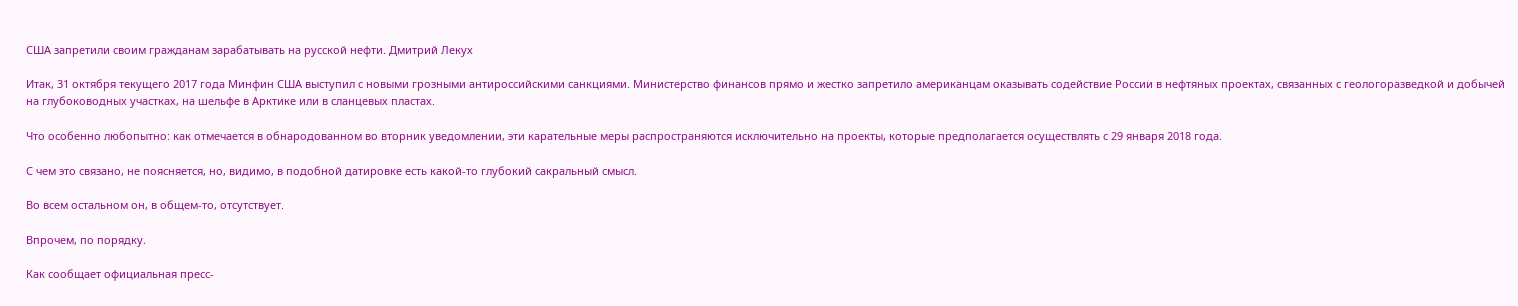США запретили своим гражданам зарабатывать на русской нефти. Дмитрий Лекух

Итак, 31 октября текущего 2017 года Минфин США выступил с новыми грозными антироссийскими санкциями. Министерство финансов прямо и жестко запретило американцам оказывать содействие России в нефтяных проектах, связанных с геологоразведкой и добычей на глубоководных участках, на шельфе в Арктике или в сланцевых пластах.

Что особенно любопытно: как отмечается в обнародованном во вторник уведомлении, эти карательные меры распространяются исключительно на проекты, которые предполагается осуществлять с 29 января 2018 года.

С чем это связано, не поясняется, но, видимо, в подобной датировке есть какой-то глубокий сакральный смысл.

Во всем остальном он, в общем-то, отсутствует.

Впрочем, по порядку.

Как сообщает официальная пресс-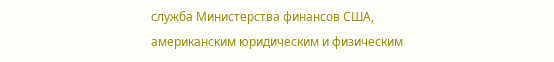служба Министерства финансов США, американским юридическим и физическим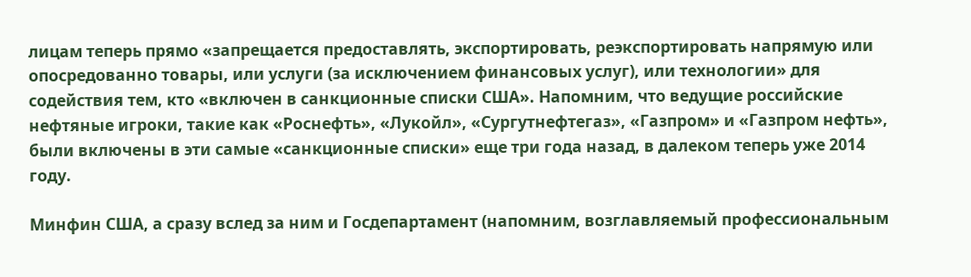лицам теперь прямо «запрещается предоставлять, экспортировать, реэкспортировать напрямую или опосредованно товары, или услуги (за исключением финансовых услуг), или технологии» для содействия тем, кто «включен в санкционные списки США». Напомним, что ведущие российские нефтяные игроки, такие как «Роснефть», «Лукойл», «Сургутнефтегаз», «Газпром» и «Газпром нефть», были включены в эти самые «санкционные списки» еще три года назад, в далеком теперь уже 2014 году.

Минфин США, а сразу вслед за ним и Госдепартамент (напомним, возглавляемый профессиональным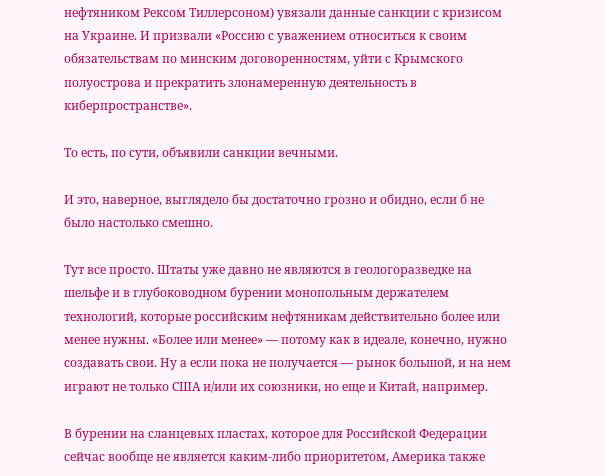нефтяником Рексом Тиллерсоном) увязали данные санкции с кризисом на Украине. И призвали «Россию с уважением относиться к своим обязательствам по минским договоренностям, уйти с Крымского полуострова и прекратить злонамеренную деятельность в киберпространстве».

То есть, по сути, объявили санкции вечными.

И это, наверное, выглядело бы достаточно грозно и обидно, если б не было настолько смешно.

Тут все просто. Штаты уже давно не являются в геологоразведке на шельфе и в глубоководном бурении монопольным держателем технологий, которые российским нефтяникам действительно более или менее нужны. «Более или менее» — потому как в идеале, конечно, нужно создавать свои. Ну а если пока не получается — рынок большой, и на нем играют не только США и/или их союзники, но еще и Китай, например.

В бурении на сланцевых пластах, которое для Российской Федерации сейчас вообще не является каким-либо приоритетом, Америка также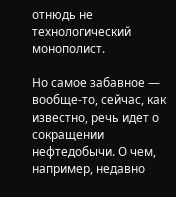отнюдь не технологический монополист.

Но самое забавное — вообще-то, сейчас, как известно, речь идет о сокращении нефтедобычи. О чем, например, недавно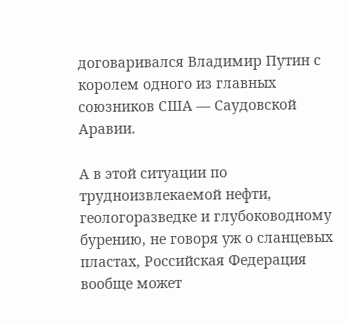договаривался Владимир Путин с королем одного из главных союзников США — Саудовской Аравии.

А в этой ситуации по трудноизвлекаемой нефти, геологоразведке и глубоководному бурению, не говоря уж о сланцевых пластах, Российская Федерация вообще может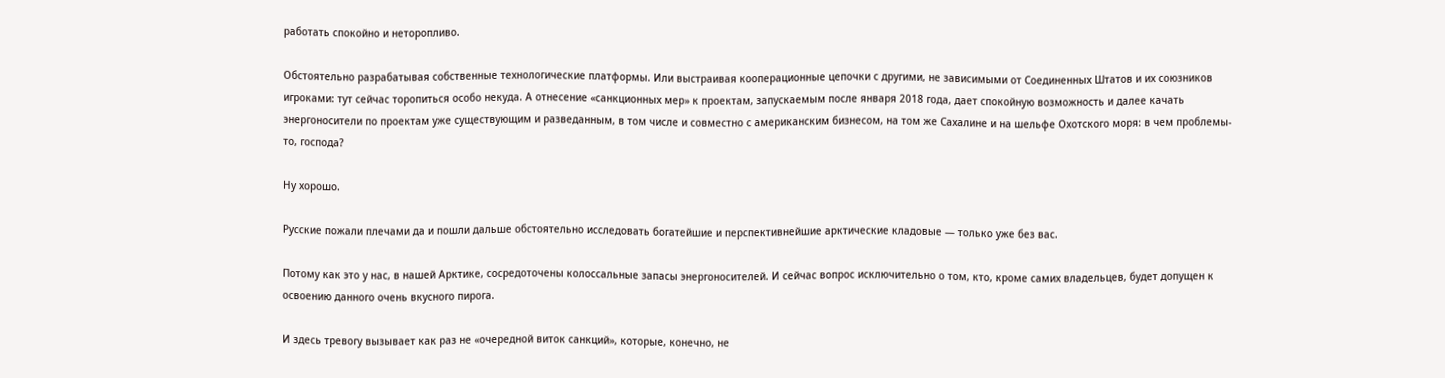работать спокойно и неторопливо.

Обстоятельно разрабатывая собственные технологические платформы. Или выстраивая кооперационные цепочки с другими, не зависимыми от Соединенных Штатов и их союзников игроками: тут сейчас торопиться особо некуда. А отнесение «санкционных мер» к проектам, запускаемым после января 2018 года, дает спокойную возможность и далее качать энергоносители по проектам уже существующим и разведанным, в том числе и совместно с американским бизнесом, на том же Сахалине и на шельфе Охотского моря: в чем проблемы-то, господа?

Ну хорошо.

Русские пожали плечами да и пошли дальше обстоятельно исследовать богатейшие и перспективнейшие арктические кладовые — только уже без вас.

Потому как это у нас, в нашей Арктике, сосредоточены колоссальные запасы энергоносителей. И сейчас вопрос исключительно о том, кто, кроме самих владельцев, будет допущен к освоению данного очень вкусного пирога.

И здесь тревогу вызывает как раз не «очередной виток санкций», которые, конечно, не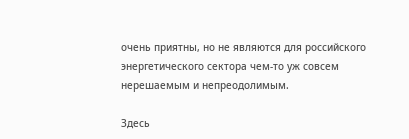очень приятны, но не являются для российского энергетического сектора чем-то уж совсем нерешаемым и непреодолимым.

Здесь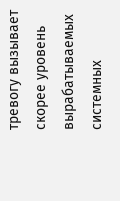тревогу вызывает скорее уровень вырабатываемых системных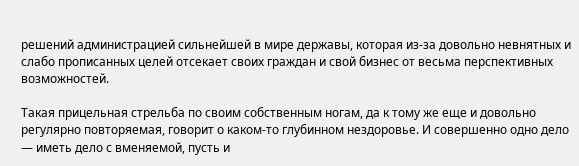решений администрацией сильнейшей в мире державы, которая из-за довольно невнятных и слабо прописанных целей отсекает своих граждан и свой бизнес от весьма перспективных возможностей.

Такая прицельная стрельба по своим собственным ногам, да к тому же еще и довольно регулярно повторяемая, говорит о каком-то глубинном нездоровье. И совершенно одно дело — иметь дело с вменяемой, пусть и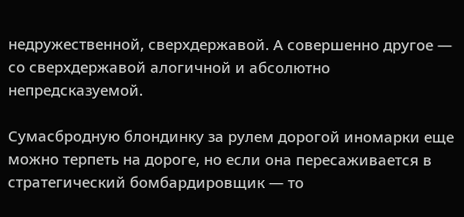недружественной, сверхдержавой. А совершенно другое — со сверхдержавой алогичной и абсолютно непредсказуемой.

Сумасбродную блондинку за рулем дорогой иномарки еще можно терпеть на дороге, но если она пересаживается в стратегический бомбардировщик — то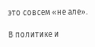это совсем «не але».

В политике и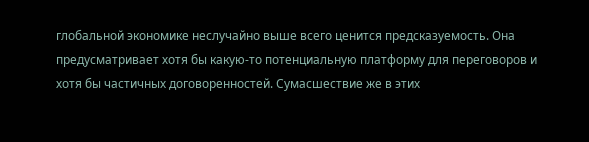глобальной экономике неслучайно выше всего ценится предсказуемость. Она предусматривает хотя бы какую-то потенциальную платформу для переговоров и хотя бы частичных договоренностей. Сумасшествие же в этих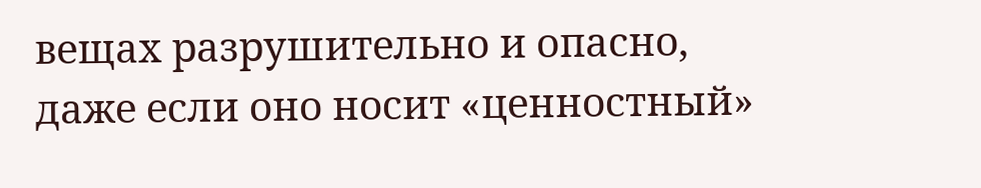вещах разрушительно и опасно, даже если оно носит «ценностный»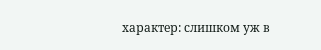характер: слишком уж в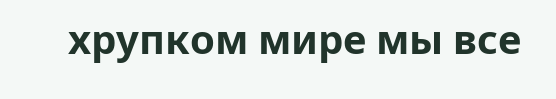хрупком мире мы все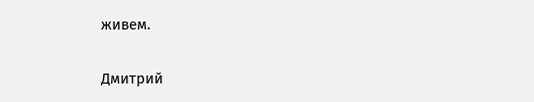живем.

Дмитрий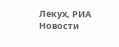Лекух, РИА Новости